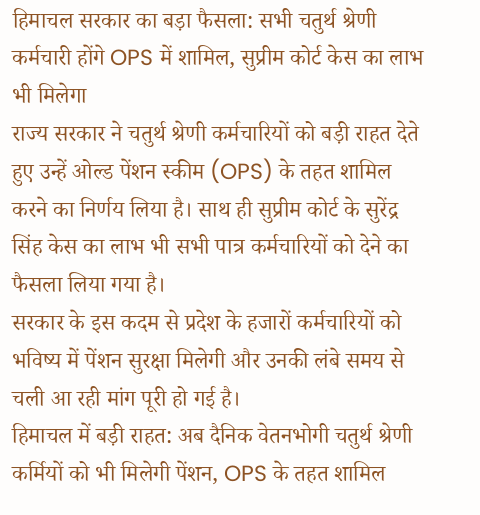हिमाचल सरकार का बड़ा फैसला: सभी चतुर्थ श्रेणी कर्मचारी होंगे OPS में शामिल, सुप्रीम कोर्ट केस का लाभ भी मिलेगा
राज्य सरकार ने चतुर्थ श्रेणी कर्मचारियों को बड़ी राहत देते हुए उन्हें ओल्ड पेंशन स्कीम (OPS) के तहत शामिल करने का निर्णय लिया है। साथ ही सुप्रीम कोर्ट के सुरेंद्र सिंह केस का लाभ भी सभी पात्र कर्मचारियों को देने का फैसला लिया गया है।
सरकार के इस कदम से प्रदेश के हजारों कर्मचारियों को भविष्य में पेंशन सुरक्षा मिलेगी और उनकी लंबे समय से चली आ रही मांग पूरी हो गई है।
हिमाचल में बड़ी राहत: अब दैनिक वेतनभोगी चतुर्थ श्रेणी कर्मियों को भी मिलेगी पेंशन, OPS के तहत शामिल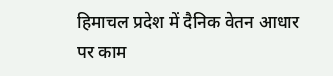हिमाचल प्रदेश में दैनिक वेतन आधार पर काम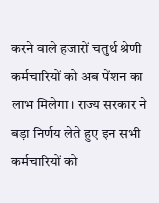करने वाले हजारों चतुर्थ श्रेणी कर्मचारियों को अब पेंशन का लाभ मिलेगा। राज्य सरकार ने बड़ा निर्णय लेते हुए इन सभी कर्मचारियों को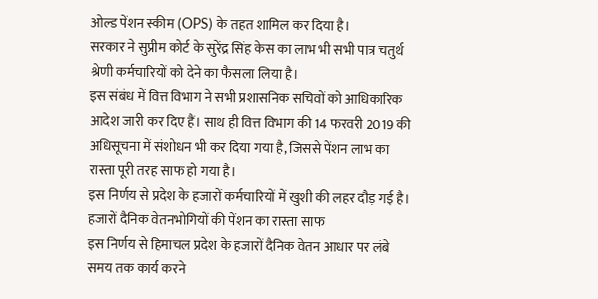ओल्ड पेंशन स्कीम (OPS) के तहत शामिल कर दिया है।
सरकार ने सुप्रीम कोर्ट के सुरेंद्र सिंह केस का लाभ भी सभी पात्र चतुर्थ श्रेणी कर्मचारियों को देने का फैसला लिया है।
इस संबंध में वित्त विभाग ने सभी प्रशासनिक सचिवों को आधिकारिक आदेश जारी कर दिए हैं। साथ ही वित्त विभाग की 14 फरवरी 2019 की अधिसूचना में संशोधन भी कर दिया गया है, जिससे पेंशन लाभ का रास्ता पूरी तरह साफ हो गया है।
इस निर्णय से प्रदेश के हजारों कर्मचारियों में खुशी की लहर दौड़ गई है।
हजारों दैनिक वेतनभोगियों की पेंशन का रास्ता साफ
इस निर्णय से हिमाचल प्रदेश के हजारों दैनिक वेतन आधार पर लंबे समय तक कार्य करने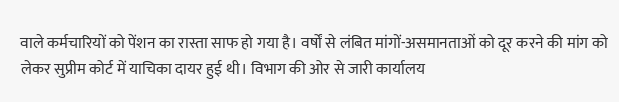वाले कर्मचारियों को पेंशन का रास्ता साफ हो गया है। वर्षों से लंबित मांगों-असमानताओं को दूर करने की मांग को लेकर सुप्रीम कोर्ट में याचिका दायर हुई थी। विभाग की ओर से जारी कार्यालय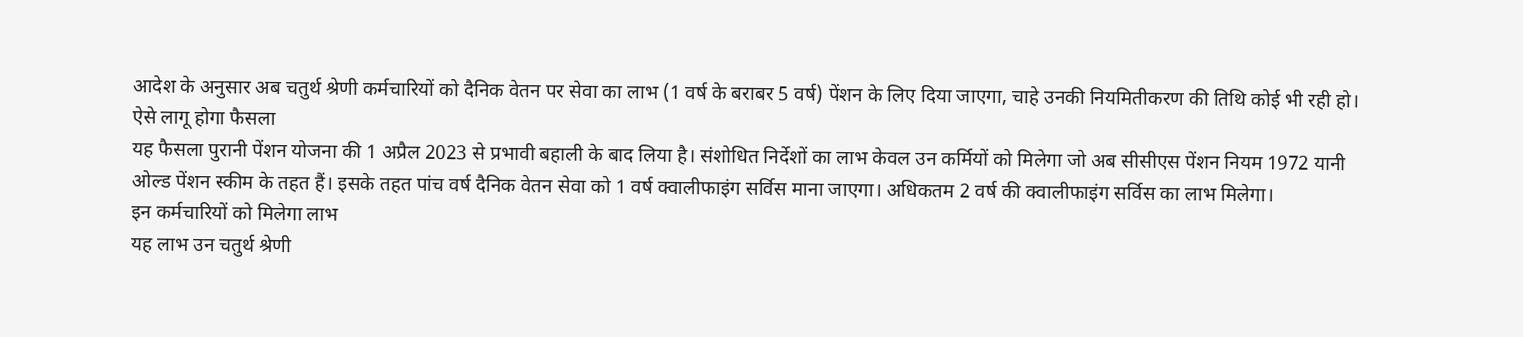आदेश के अनुसार अब चतुर्थ श्रेणी कर्मचारियों को दैनिक वेतन पर सेवा का लाभ (1 वर्ष के बराबर 5 वर्ष) पेंशन के लिए दिया जाएगा, चाहे उनकी नियमितीकरण की तिथि कोई भी रही हो।
ऐसे लागू होगा फैसला
यह फैसला पुरानी पेंशन योजना की 1 अप्रैल 2023 से प्रभावी बहाली के बाद लिया है। संशोधित निर्देशों का लाभ केवल उन कर्मियों को मिलेगा जो अब सीसीएस पेंशन नियम 1972 यानी ओल्ड पेंशन स्कीम के तहत हैं। इसके तहत पांच वर्ष दैनिक वेतन सेवा को 1 वर्ष क्वालीफाइंग सर्विस माना जाएगा। अधिकतम 2 वर्ष की क्वालीफाइंग सर्विस का लाभ मिलेगा।
इन कर्मचारियों को मिलेगा लाभ
यह लाभ उन चतुर्थ श्रेणी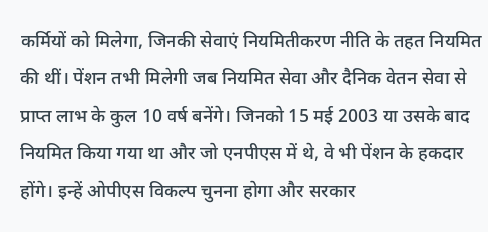कर्मियों को मिलेगा, जिनकी सेवाएं नियमितीकरण नीति के तहत नियमित की थीं। पेंशन तभी मिलेगी जब नियमित सेवा और दैनिक वेतन सेवा से प्राप्त लाभ के कुल 10 वर्ष बनेंगे। जिनको 15 मई 2003 या उसके बाद नियमित किया गया था और जो एनपीएस में थे, वे भी पेंशन के हकदार होंगे। इन्हें ओपीएस विकल्प चुनना होगा और सरकार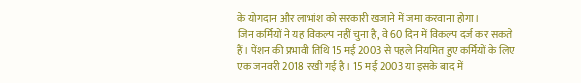के योगदान और लाभांश को सरकारी खजाने में जमा करवाना होगा।
जिन कर्मियों ने यह विकल्प नहीं चुना है, वे 60 दिन में विकल्प दर्ज कर सकते हैं। पेंशन की प्रभावी तिथि 15 मई 2003 से पहले नियमित हुए कर्मियों के लिए एक जनवरी 2018 रखी गई है। 15 मई 2003 या इसके बाद में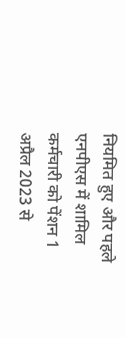नियमित हुए और पहले एनपीएस में शामिल कर्मचारी को पेंशन 1 अप्रैल 2023 से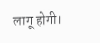लागू होगी।